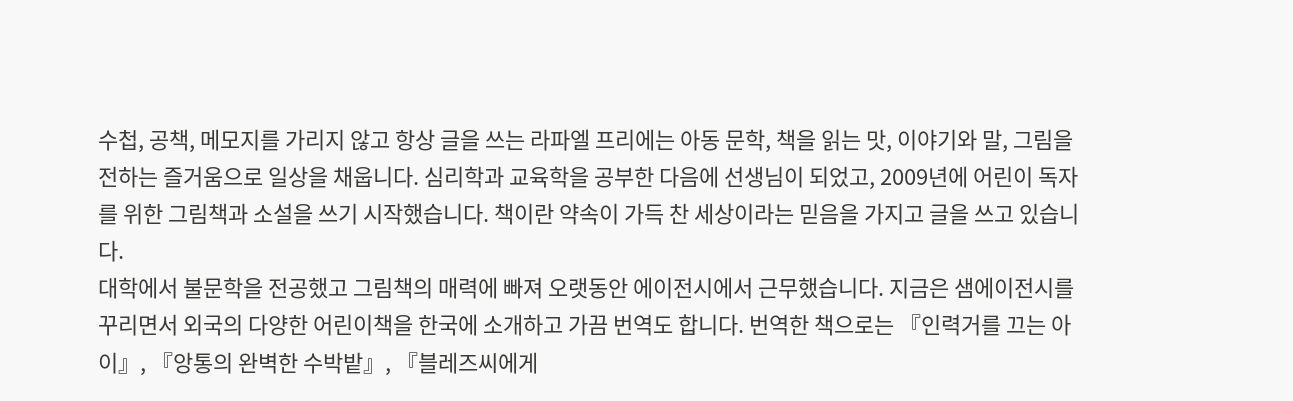수첩, 공책, 메모지를 가리지 않고 항상 글을 쓰는 라파엘 프리에는 아동 문학, 책을 읽는 맛, 이야기와 말, 그림을 전하는 즐거움으로 일상을 채웁니다. 심리학과 교육학을 공부한 다음에 선생님이 되었고, 2009년에 어린이 독자를 위한 그림책과 소설을 쓰기 시작했습니다. 책이란 약속이 가득 찬 세상이라는 믿음을 가지고 글을 쓰고 있습니다.
대학에서 불문학을 전공했고 그림책의 매력에 빠져 오랫동안 에이전시에서 근무했습니다. 지금은 샘에이전시를 꾸리면서 외국의 다양한 어린이책을 한국에 소개하고 가끔 번역도 합니다. 번역한 책으로는 『인력거를 끄는 아이』, 『앙통의 완벽한 수박밭』, 『블레즈씨에게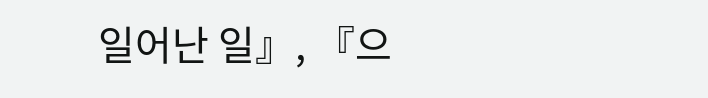일어난 일』, 『으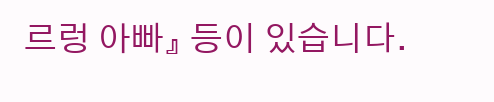르렁 아빠』 등이 있습니다.